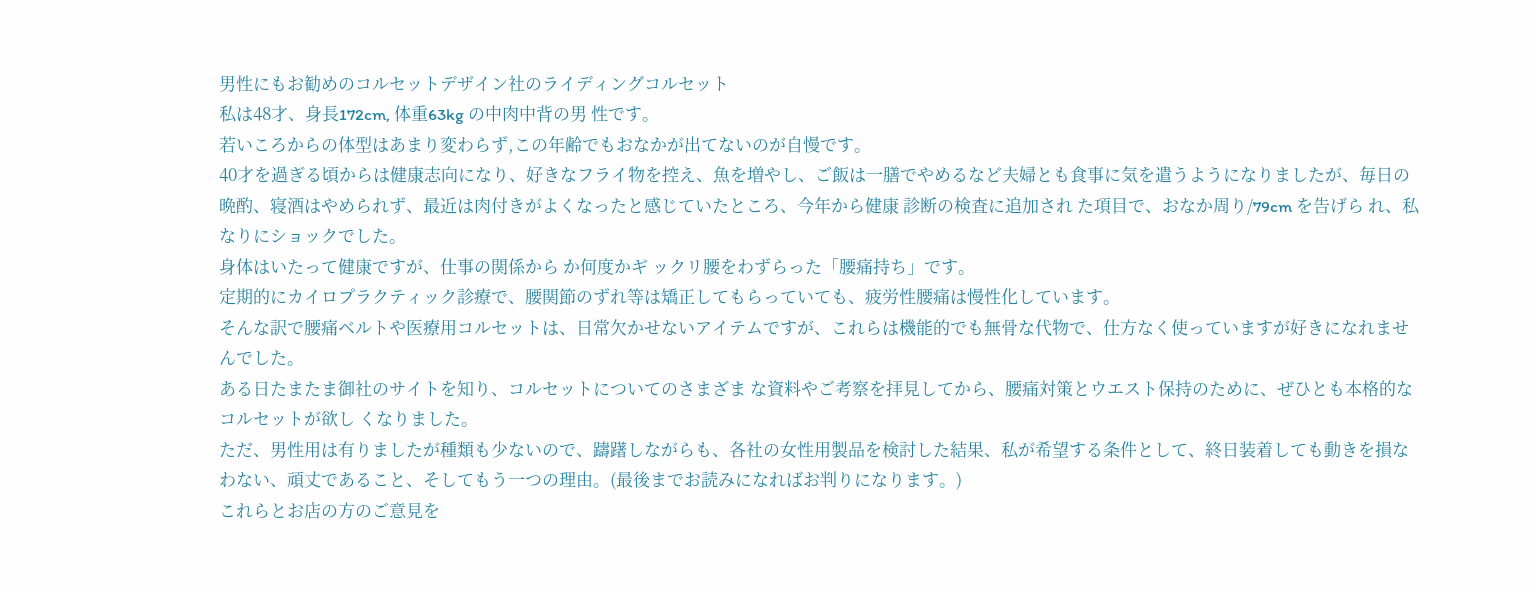男性にもお勧めのコルセットデザイン社のライディングコルセット
私は48才、身長172cm, 体重63kg の中肉中背の男 性です。
若いころからの体型はあまり変わらず,この年齢でもおなかが出てないのが自慢です。
40才を過ぎる頃からは健康志向になり、好きなフライ物を控え、魚を増やし、ご飯は一膳でやめるなど夫婦とも食事に気を遣うようになりましたが、毎日の晩酌、寝酒はやめられず、最近は肉付きがよくなったと感じていたところ、今年から健康 診断の検査に追加され た項目で、おなか周り/79cm を告げら れ、私なりにショックでした。
身体はいたって健康ですが、仕事の関係から か何度かギ ックリ腰をわずらった「腰痛持ち」です。
定期的にカイロプラクティック診療で、腰関節のずれ等は矯正してもらっていても、疲労性腰痛は慢性化しています。
そんな訳で腰痛ベルトや医療用コルセットは、日常欠かせないアイテムですが、これらは機能的でも無骨な代物で、仕方なく使っていますが好きになれませんでした。
ある日たまたま御社のサイトを知り、コルセットについてのさまざま な資料やご考察を拝見してから、腰痛対策とウエスト保持のために、ぜひとも本格的なコルセットが欲し くなりました。
ただ、男性用は有りましたが種類も少ないので、躊躇しながらも、各社の女性用製品を検討した結果、私が希望する条件として、終日装着しても動きを損なわない、頑丈であること、そしてもう一つの理由。(最後までお読みになればお判りになります。)
これらとお店の方のご意見を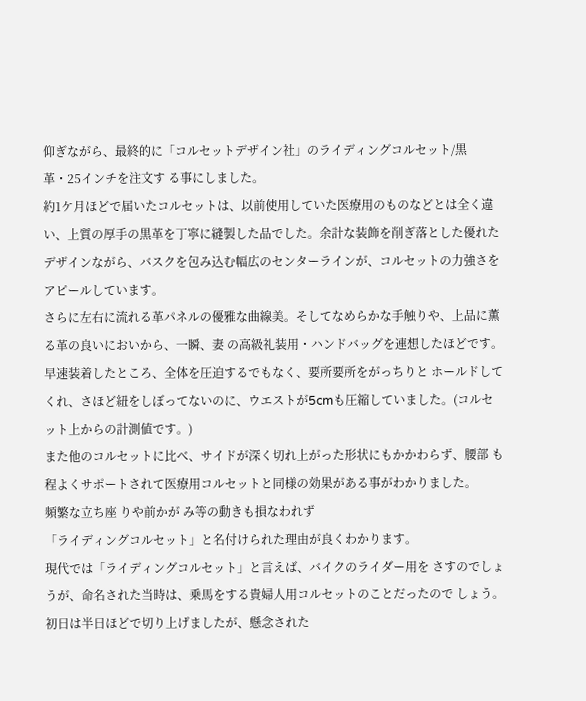仰ぎながら、最終的に「コルセットデザイン社」のライディングコルセット/黒革・25インチを注文す る事にしました。
約1ケ月ほどで届いたコルセットは、以前使用していた医療用のものなどとは全く違い、上質の厚手の黒革を丁寧に縫製した品でした。余計な装飾を削ぎ落とした優れたデザインながら、バスクを包み込む幅広のセンターラインが、コルセットの力強さをアピールしています。
さらに左右に流れる革パネルの優雅な曲線美。そしてなめらかな手触りや、上品に薫る革の良いにおいから、一瞬、妻 の高級礼装用・ハンドバッグを連想したほどです。
早速装着したところ、全体を圧迫するでもなく、要所要所をがっちりと ホールドしてくれ、さほど紐をしぼってないのに、ウエストが5cmも圧縮していました。(コルセット上からの計測値です。)
また他のコルセットに比べ、サイドが深く切れ上がった形状にもかかわらず、腰部 も程よくサポートされて医療用コルセットと同様の効果がある事がわかりました。
頻繁な立ち座 りや前かが み等の動きも損なわれず
「ライディングコルセット」と名付けられた理由が良くわかります。
現代では「ライディングコルセット」と言えば、バイクのライダー用を さすのでしょうが、命名された当時は、乗馬をする貴婦人用コルセットのことだったので しょう。
初日は半日ほどで切り上げましたが、懸念された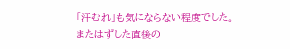「汗むれ」も気にならない程度でした。
またはずした直後の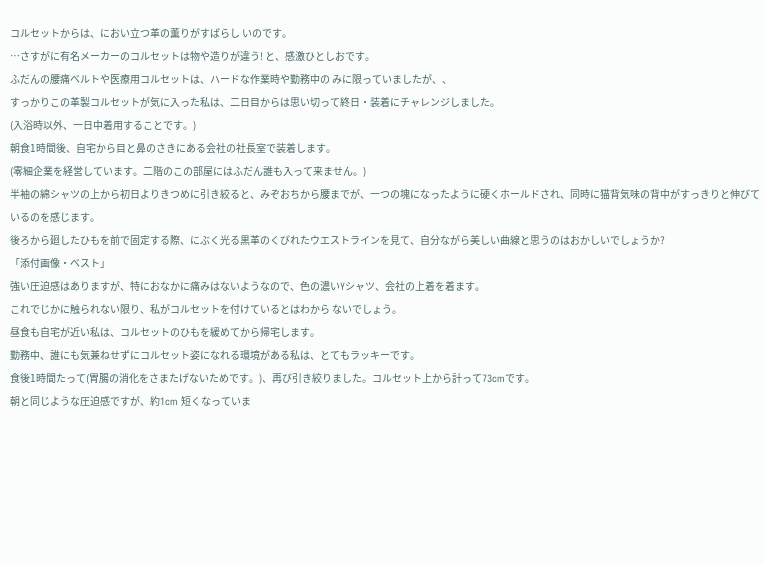コルセットからは、におい立つ革の薫りがすばらし いのです。
…さすがに有名メーカーのコルセットは物や造りが違う! と、感激ひとしおです。
ふだんの腰痛ベルトや医療用コルセットは、ハードな作業時や勤務中の みに限っていましたが、、
すっかりこの革製コルセットが気に入った私は、二日目からは思い切って終日・装着にチャレンジしました。
(入浴時以外、一日中着用することです。)
朝食1時間後、自宅から目と鼻のさきにある会社の社長室で装着します。
(零細企業を経営しています。二階のこの部屋にはふだん誰も入って来ません。)
半袖の綿シャツの上から初日よりきつめに引き絞ると、みぞおちから腰までが、一つの塊になったように硬くホールドされ、同時に猫背気味の背中がすっきりと伸びているのを感じます。
後ろから廻したひもを前で固定する際、にぶく光る黒革のくびれたウエストラインを見て、自分ながら美しい曲線と思うのはおかしいでしょうか?
「添付画像・ベスト」
強い圧迫感はありますが、特におなかに痛みはないようなので、色の濃いYシャツ、会社の上着を着ます。
これでじかに触られない限り、私がコルセットを付けているとはわから ないでしょう。
昼食も自宅が近い私は、コルセットのひもを緩めてから帰宅します。
勤務中、誰にも気兼ねせずにコルセット姿になれる環境がある私は、とてもラッキーです。
食後1時間たって(胃腸の消化をさまたげないためです。)、再び引き絞りました。コルセット上から計って73cmです。
朝と同じような圧迫感ですが、約1cm 短くなっていま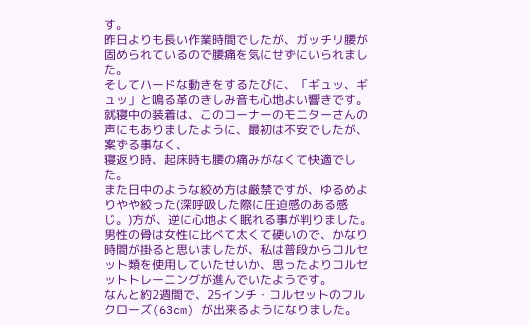す。
昨日よりも長い作業時間でしたが、ガッチリ腰が固められているので腰痛を気にせずにいられました。
そしてハードな動きをするたびに、「ギュッ、ギュッ」と鳴る革のきしみ音も心地よい響きです。
就寝中の装着は、このコーナーのモニターさんの声にもありましたように、最初は不安でしたが、案ずる事なく、
寝返り時、起床時も腰の痛みがなくて快適でした。
また日中のような絞め方は厳禁ですが、ゆるめよりやや絞った(深呼吸した際に圧迫感のある感じ。)方が、逆に心地よく眠れる事が判りました。
男性の骨は女性に比べて太くて硬いので、かなり時間が掛ると思いましたが、私は普段からコルセット類を使用していたせいか、思ったよりコルセットトレーニングが進んでいたようです。
なんと約2週間で、25インチ・コルセットのフルクローズ(63cm) が出来るようになりました。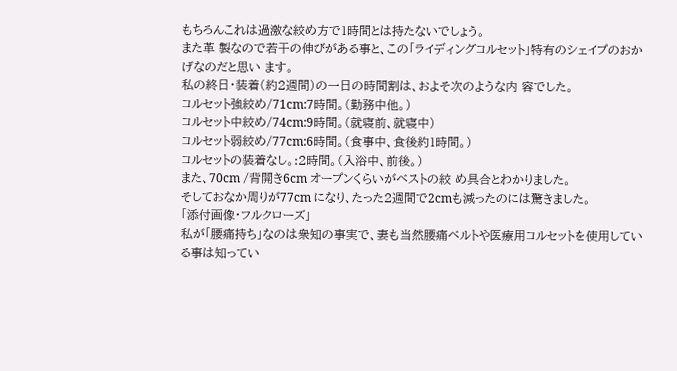もちろんこれは過激な絞め方で1時間とは持たないでしょう。
また革 製なので若干の伸びがある事と、この「ライディングコルセット」特有のシェイプのおかげなのだと思い ます。
私の終日・装着(約2週間)の一日の時間割は、およそ次のような内 容でした。
コルセット強絞め/71cm:7時間。(勤務中他。)
コルセット中絞め/74cm:9時間。(就寝前、就寝中)
コルセット弱絞め/77cm:6時間。(食事中、食後約1時間。)
コルセットの装着なし。:2時間。(入浴中、前後。)
また、70cm /背開き6cm オープンくらいがベストの絞 め具合とわかりました。
そしておなか周りが77cm になり、たった2週間で2cmも減ったのには驚きました。
「添付画像・フルクローズ」
私が「腰痛持ち」なのは衆知の事実で、妻も当然腰痛ベルトや医療用コルセットを使用している事は知ってい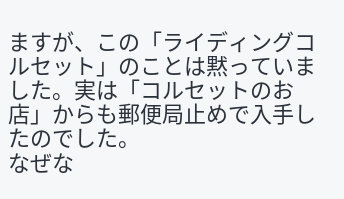ますが、この「ライディングコルセット」のことは黙っていました。実は「コルセットのお店」からも郵便局止めで入手したのでした。
なぜな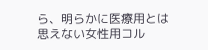ら、明らかに医療用とは思えない女性用コル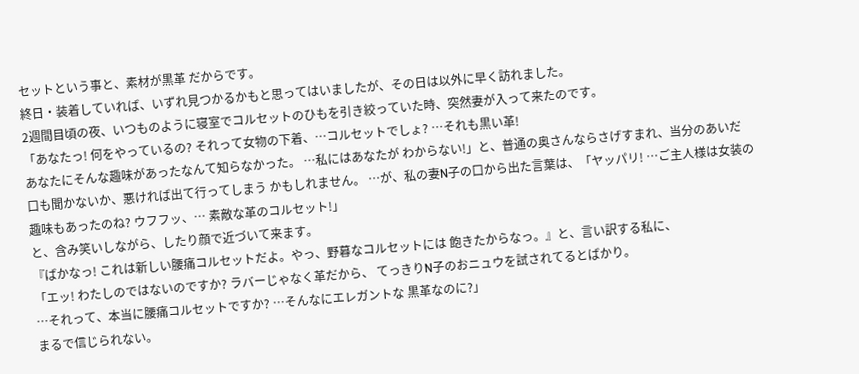セットという事と、素材が黒革 だからです。
終日・装着していれば、いずれ見つかるかもと思ってはいましたが、その日は以外に早く訪れました。
2週間目頃の夜、いつものように寝室でコルセットのひもを引き絞っていた時、突然妻が入って来たのです。
「あなたっ! 何をやっているの? それって女物の下着、…コルセットでしょ? …それも黒い革!
あなたにそんな趣味があったなんて知らなかった。 …私にはあなたが わからない!」と、普通の奥さんならさげすまれ、当分のあいだ口も聞かないか、悪ければ出て行ってしまう かもしれません。 …が、私の妻N子の口から出た言葉は、「ヤッパリ! …ご主人様は女装の趣味もあったのね? ウフフッ、… 素敵な革のコルセット!」
と、含み笑いしながら、したり顔で近づいて来ます。
『ばかなっ! これは新しい腰痛コルセットだよ。やっ、野暮なコルセットには 飽きたからなっ。』と、言い訳する私に、
「エッ! わたしのではないのですか? ラバーじゃなく革だから、 てっきりN子のおニュウを試されてるとばかり。
…それって、本当に腰痛コルセットですか? …そんなにエレガントな 黒革なのに?」
まるで信じられない。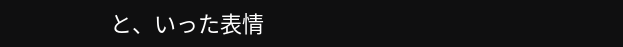と、いった表情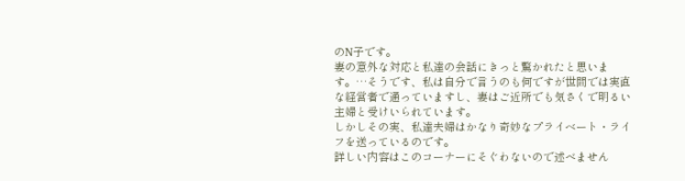のN子です。
妻の意外な対応と私達の会話にきっと驚かれたと思います。…そうです、私は自分で言うのも何ですが世間では実直な経営者で通っていますし、妻はご近所でも気さくで明るい主婦と受けいられています。
しかしその実、私達夫婦はかなり奇妙なプライベート・ライフを送っているのです。
詳しい内容はこのコーナーにそぐわないので述べません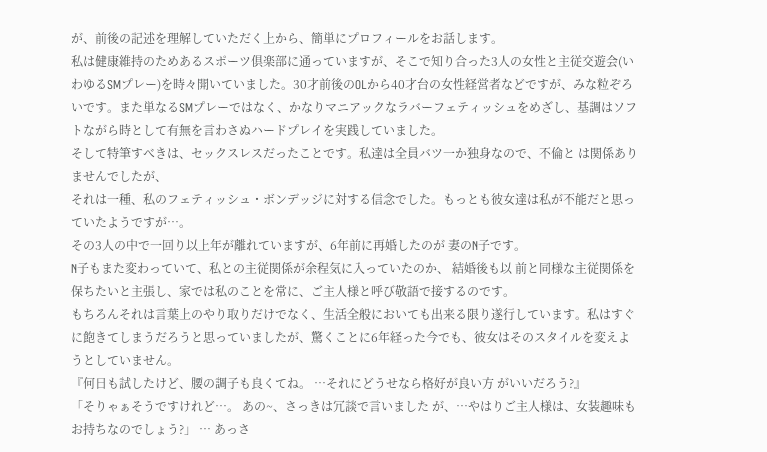が、前後の記述を理解していただく上から、簡単にプロフィールをお話します。
私は健康維持のためあるスポーツ倶楽部に通っていますが、そこで知り合った3人の女性と主従交遊会(いわゆるSMプレー)を時々開いていました。30才前後のOLから40才台の女性経営者などですが、みな粒ぞろいです。また単なるSMプレーではなく、かなりマニアックなラバーフェティッシュをめざし、基調はソフトながら時として有無を言わさぬハードプレイを実践していました。
そして特筆すべきは、セックスレスだったことです。私達は全員バツ一か独身なので、不倫と は関係あり ませんでしたが、
それは一種、私のフェティッシュ・ボンデッジに対する信念でした。もっとも彼女達は私が不能だと思っていたようですが…。
その3人の中で一回り以上年が離れていますが、6年前に再婚したのが 妻のN子です。
N子もまた変わっていて、私との主従関係が余程気に入っていたのか、 結婚後も以 前と同様な主従関係を保ちたいと主張し、家では私のことを常に、ご主人様と呼び敬語で接するのです。
もちろんそれは言葉上のやり取りだけでなく、生活全般においても出来る限り遂行しています。私はすぐに飽きてしまうだろうと思っていましたが、驚くことに6年経った今でも、彼女はそのスタイルを変えようとしていません。
『何日も試したけど、腰の調子も良くてね。 …それにどうせなら格好が良い方 がいいだろう?』
「そりゃぁそうですけれど…。 あの~、さっきは冗談で言いました が、…やはりご主人様は、女装趣味もお持ちなのでしょう?」 … あっさ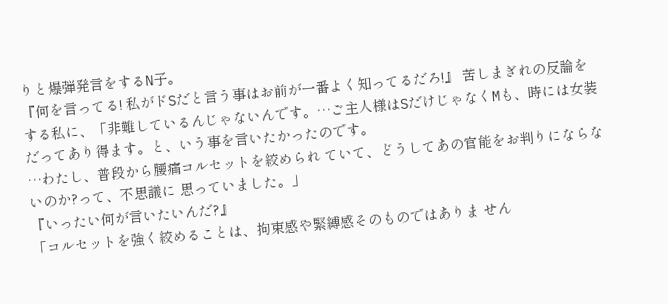りと爆弾発言をするN子。
『何を言ってる! 私がドSだと言う事はお前が一番よく知ってるだろ!』 苦しまぎれの反論をする私に、「非難しているんじゃないんです。…ご主人様はSだけじゃなくMも、時には女装だってあり得ます。と、いう事を言いたかったのです。
…わたし、普段から腰痛コルセットを絞められ ていて、どうしてあの官能をお判りにならないのか?って、不思議に 思っていました。」
『いったい何が言いたいんだ?』
「コルセットを強く絞めることは、拘束感や緊縛感そのものではありま せん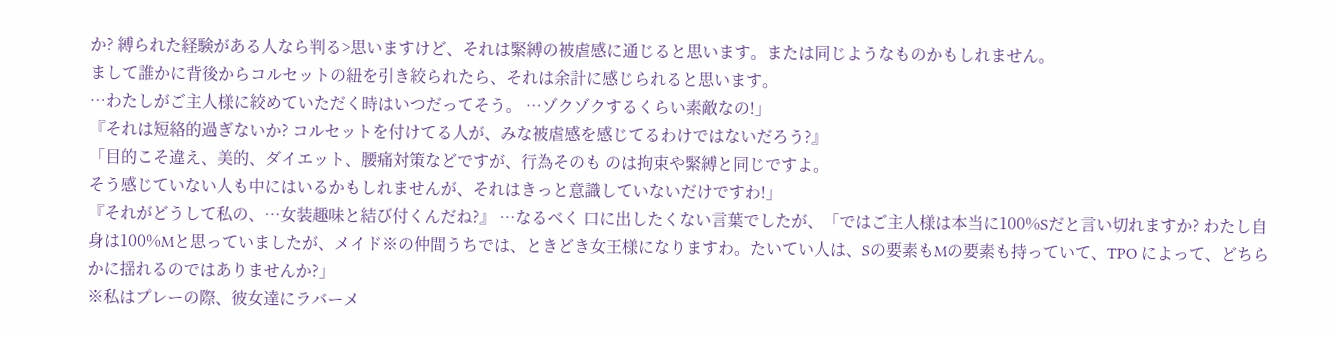か? 縛られた経験がある人なら判る>思いますけど、それは緊縛の被虐感に通じると思います。または同じようなものかもしれません。
まして誰かに背後からコルセットの紐を引き絞られたら、それは余計に感じられると思います。
…わたしがご主人様に絞めていただく時はいつだってそう。 …ゾクゾクするくらい素敵なの!」
『それは短絡的過ぎないか? コルセットを付けてる人が、みな被虐感を感じてるわけではないだろう?』
「目的こそ違え、美的、ダイエット、腰痛対策などですが、行為そのも のは拘束や緊縛と同じですよ。
そう感じていない人も中にはいるかもしれませんが、それはきっと意識していないだけですわ!」
『それがどうして私の、…女装趣味と結び付くんだね?』 …なるべく 口に出したくない言葉でしたが、「ではご主人様は本当に100%Sだと言い切れますか? わたし自身は100%Mと思っていましたが、メイド※の仲間うちでは、ときどき女王様になりますわ。たいてい人は、Sの要素もMの要素も持っていて、TPO によって、どちらかに揺れるのではありませんか?」
※私はプレーの際、彼女達にラバーメ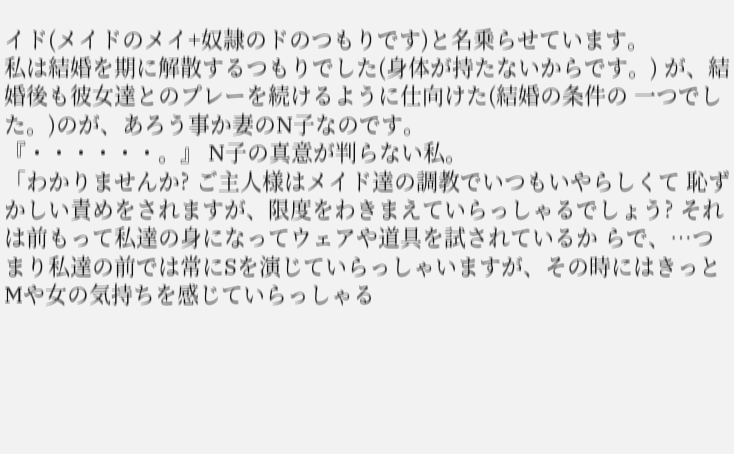イド(メイドのメイ+奴隷のドのつもりです)と名乗らせています。
私は結婚を期に解散するつもりでした(身体が持たないからです。) が、結婚後も彼女達とのプレーを続けるように仕向けた(結婚の条件の 一つでした。)のが、あろう事か妻のN子なのです。
『・・・・・・。』 N子の真意が判らない私。
「わかりませんか? ご主人様はメイド達の調教でいつもいやらしくて 恥ずかしい責めをされますが、限度をわきまえていらっしゃるでしょう? それは前もって私達の身になってウェアや道具を試されているか らで、…つまり私達の前では常にSを演じていらっしゃいますが、その時にはきっとMや女の気持ちを感じていらっしゃる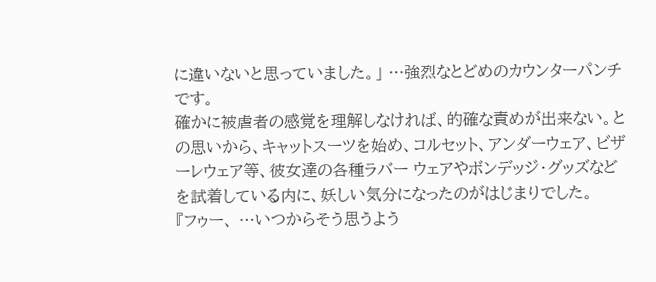に違いないと思っていました。」 …強烈なとどめのカウンターパンチです。
確かに被虐者の感覚を理解しなければ、的確な責めが出来ない。との思いから、キャットスーツを始め、コルセット、アンダーウェア、ビザーレウェア等、彼女達の各種ラバー ウェアやボンデッジ・グッズなどを試着している内に、妖しい気分になったのがはじまりでした。
『フゥー、 …いつからそう思うよう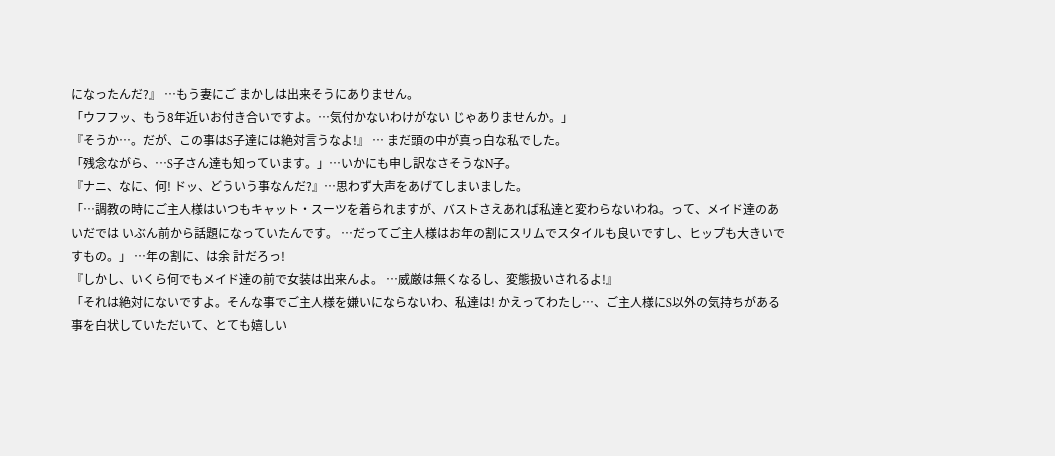になったんだ?』 …もう妻にご まかしは出来そうにありません。
「ウフフッ、もう8年近いお付き合いですよ。…気付かないわけがない じゃありませんか。」
『そうか…。だが、この事はS子達には絶対言うなよ!』 … まだ頭の中が真っ白な私でした。
「残念ながら、…S子さん達も知っています。」…いかにも申し訳なさそうなN子。
『ナニ、なに、何! ドッ、どういう事なんだ?』…思わず大声をあげてしまいました。
「…調教の時にご主人様はいつもキャット・スーツを着られますが、バストさえあれば私達と変わらないわね。って、メイド達のあいだでは いぶん前から話題になっていたんです。 …だってご主人様はお年の割にスリムでスタイルも良いですし、ヒップも大きいですもの。」 …年の割に、は余 計だろっ!
『しかし、いくら何でもメイド達の前で女装は出来んよ。 …威厳は無くなるし、変態扱いされるよ!』
「それは絶対にないですよ。そんな事でご主人様を嫌いにならないわ、私達は! かえってわたし…、ご主人様にS以外の気持ちがある事を白状していただいて、とても嬉しい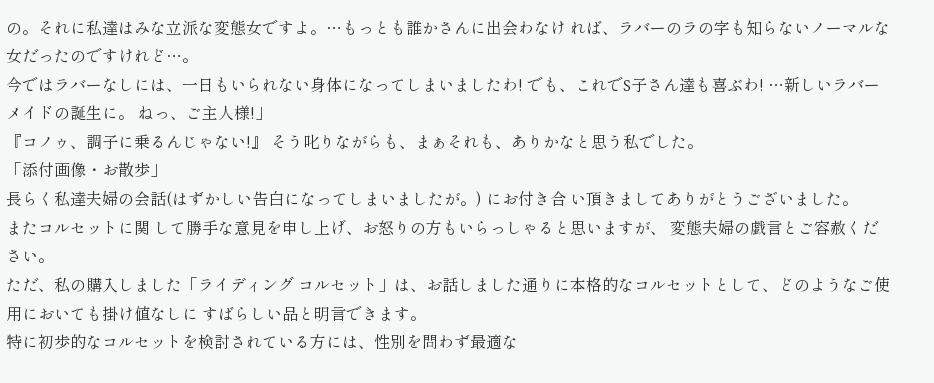の。それに私達はみな立派な変態女ですよ。…もっとも誰かさんに出会わなけ れば、ラバーのラの字も知らないノーマルな女だったのですけれど…。
今ではラバーなしには、一日もいられない身体になってしまいましたわ! でも、これでS子さん達も喜ぶわ! …新しいラバーメイドの誕生に。 ねっ、ご主人様!」
『コノゥ、調子に乗るんじゃない!』 そう叱りながらも、まぁそれも、ありかなと思う私でした。
「添付画像・お散歩」
長らく私達夫婦の会話(はずかしい告白になってしまいましたが。) にお付き合 い頂きましてありがとうございました。
またコルセットに関 して勝手な意見を申し上げ、お怒りの方もいらっしゃると思いますが、 変態夫婦の戯言とご容赦ください。
ただ、私の購入しました「ライディング コルセット」は、お話しました通りに本格的なコルセットとして、どのようなご使用においても掛け値なしに すばらしい品と明言できます。
特に初歩的なコルセットを検討されている方には、性別を問わず最適な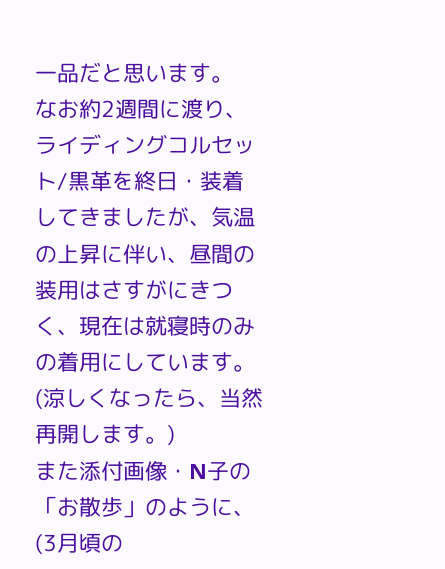一品だと思います。
なお約2週間に渡り、ライディングコルセット/黒革を終日・装着してきましたが、気温の上昇に伴い、昼間の装用はさすがにきつく、現在は就寝時のみの着用にしています。 (涼しくなったら、当然再開します。)
また添付画像・N子の「お散歩」のように、(3月頃の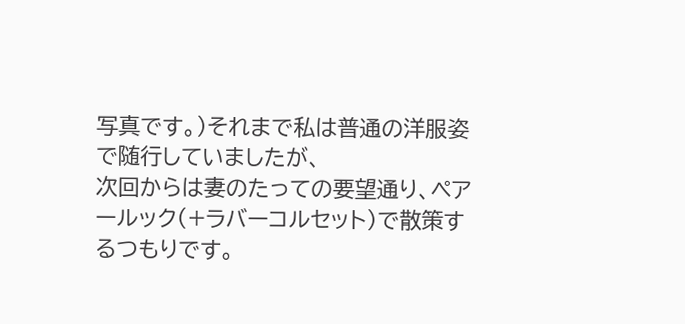写真です。)それまで私は普通の洋服姿で随行していましたが、
次回からは妻のたっての要望通り、ペアールック(+ラバーコルセット)で散策するつもりです。